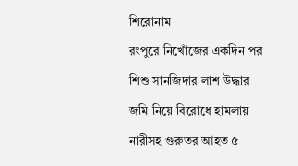শিরোনাম
রংপুরে নিখোঁজের একদিন পর শিশু সানজিদার লাশ উদ্ধার জমি নিয়ে বিরোধে হামলায় নারীসহ গুরুতর আহত ৫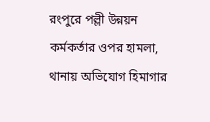রংপুরে পল্লী উন্নয়ন কর্মকর্তার ওপর হামলা, থানায় অভিযোগ হিমাগার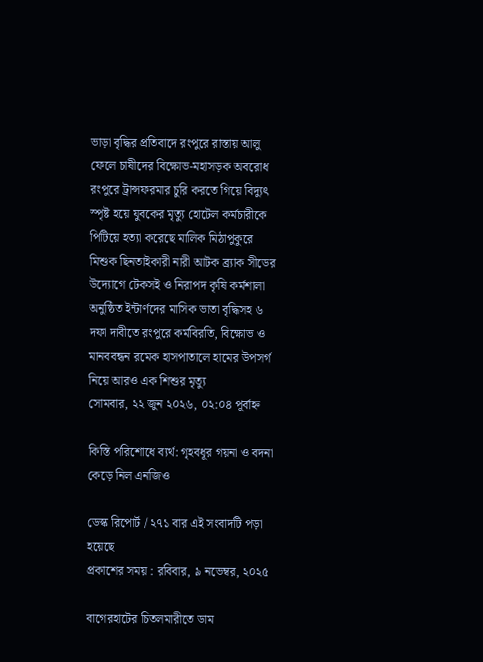ভাড়া বৃদ্ধির প্রতিবাদে রংপুরে রাস্তায় আলু ফেলে চাষীদের বিক্ষোভ-মহাসড়ক অবরোধ রংপুরে ট্রান্সফরমার চুরি করতে গিয়ে বিদ্যুৎ স্পৃষ্ট হয়ে যুবকের মৃত্যু হোটেল কর্মচারীকে পিটিয়ে হত্যা করেছে মালিক মিঠাপুকুরে মিশুক ছিনতাইকারী নারী আটক ব্র্যাক সীডের উদ্যোগে টেকসই ও নিরাপদ কৃষি কর্মশালা অনুষ্ঠিত ইন্টার্ণদের মাসিক ভাতা বৃদ্ধিসহ ৬ দফা দাবীতে রংপুরে কর্মবিরতি, বিক্ষোভ ও মানববন্ধন রমেক হাসপাতালে হামের উপসর্গ নিয়ে আরও এক শিশুর মৃত্যু
সোমবার, ২২ জুন ২০২৬, ০২:০৪ পূর্বাহ্ন

কিস্তি পরিশোধে ব্যর্থ: গৃহবধূর গয়না ও বদনা কেড়ে নিল এনজিও

ডেস্ক রিপোর্ট / ২৭১ বার এই সংবাদটি পড়া হয়েছে
প্রকাশের সময় : রবিবার, ৯ নভেম্বর, ২০২৫

বাগেরহাটের চিতলমারীতে ডাম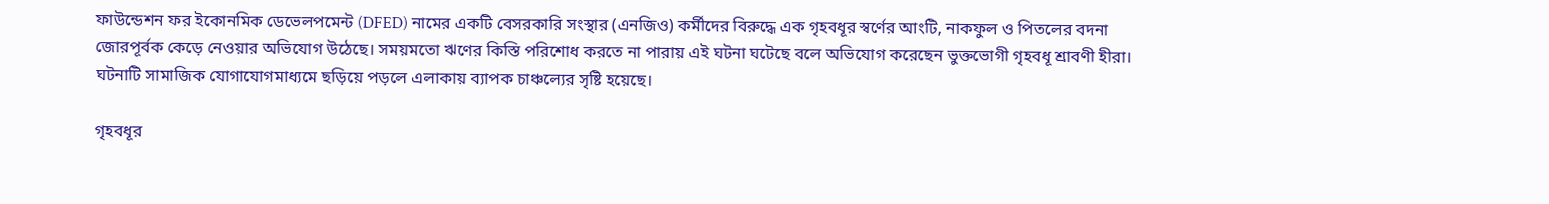ফাউন্ডেশন ফর ইকোনমিক ডেভেলপমেন্ট (DFED) নামের একটি বেসরকারি সংস্থার (এনজিও) কর্মীদের বিরুদ্ধে এক গৃহবধূর স্বর্ণের আংটি, নাকফুল ও পিতলের বদনা জোরপূর্বক কেড়ে নেওয়ার অভিযোগ উঠেছে। সময়মতো ঋণের কিস্তি পরিশোধ করতে না পারায় এই ঘটনা ঘটেছে বলে অভিযোগ করেছেন ভুক্তভোগী গৃহবধূ শ্রাবণী হীরা। ঘটনাটি সামাজিক যোগাযোগমাধ্যমে ছড়িয়ে পড়লে এলাকায় ব্যাপক চাঞ্চল্যের সৃষ্টি হয়েছে।

গৃহবধূর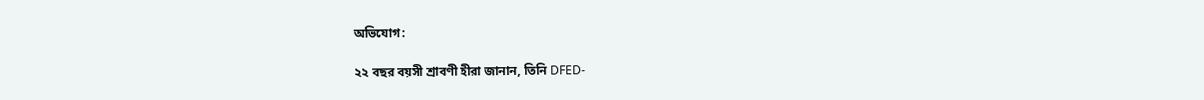অভিযোগ:

২২ বছর বয়সী শ্রাবণী হীরা জানান, তিনি DFED-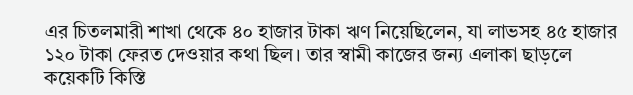এর চিতলমারী শাখা থেকে ৪০ হাজার টাকা ঋণ নিয়েছিলেন, যা লাভসহ ৪৫ হাজার ১২০ টাকা ফেরত দেওয়ার কথা ছিল। তার স্বামী কাজের জন্য এলাকা ছাড়লে কয়েকটি কিস্তি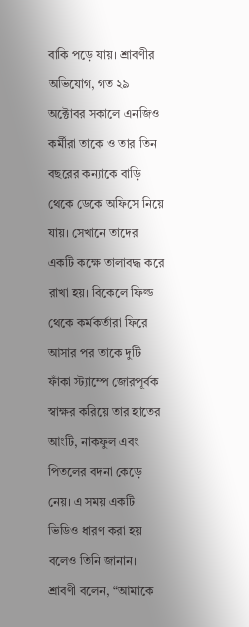বাকি পড়ে যায়। শ্রাবণীর অভিযোগ, গত ২৯ অক্টোবর সকালে এনজিও কর্মীরা তাকে ও তার তিন বছরের কন্যাকে বাড়ি থেকে ডেকে অফিসে নিয়ে যায়। সেখানে তাদের একটি কক্ষে তালাবদ্ধ করে রাখা হয়। বিকেলে ফিল্ড থেকে কর্মকর্তারা ফিরে আসার পর তাকে দুটি ফাঁকা স্ট্যাম্পে জোরপূর্বক স্বাক্ষর করিয়ে তার হাতের আংটি, নাকফুল এবং পিতলের বদনা কেড়ে নেয়। এ সময় একটি ভিডিও ধারণ করা হয় বলেও তিনি জানান। শ্রাবণী বলেন, “আমাকে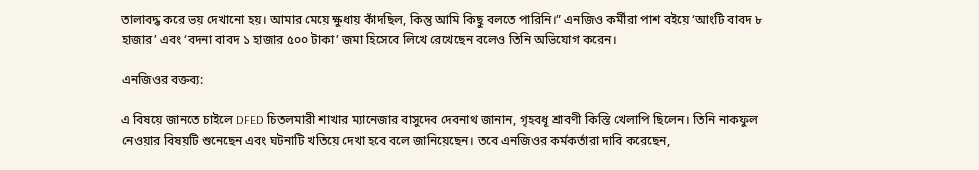তালাবদ্ধ করে ভয় দেখানো হয়। আমার মেয়ে ক্ষুধায় কাঁদছিল, কিন্তু আমি কিছু বলতে পারিনি।” এনজিও কর্মীরা পাশ বইয়ে ‘আংটি বাবদ ৮ হাজার’ এবং ‘বদনা বাবদ ১ হাজার ৫০০ টাকা’ জমা হিসেবে লিখে রেখেছেন বলেও তিনি অভিযোগ করেন।

এনজিওর বক্তব্য:

এ বিষয়ে জানতে চাইলে DFED চিতলমারী শাখার ম্যানেজার বাসুদেব দেবনাথ জানান, গৃহবধূ শ্রাবণী কিস্তি খেলাপি ছিলেন। তিনি নাকফুল নেওয়ার বিষয়টি শুনেছেন এবং ঘটনাটি খতিয়ে দেখা হবে বলে জানিয়েছেন। তবে এনজিওর কর্মকর্তারা দাবি করেছেন,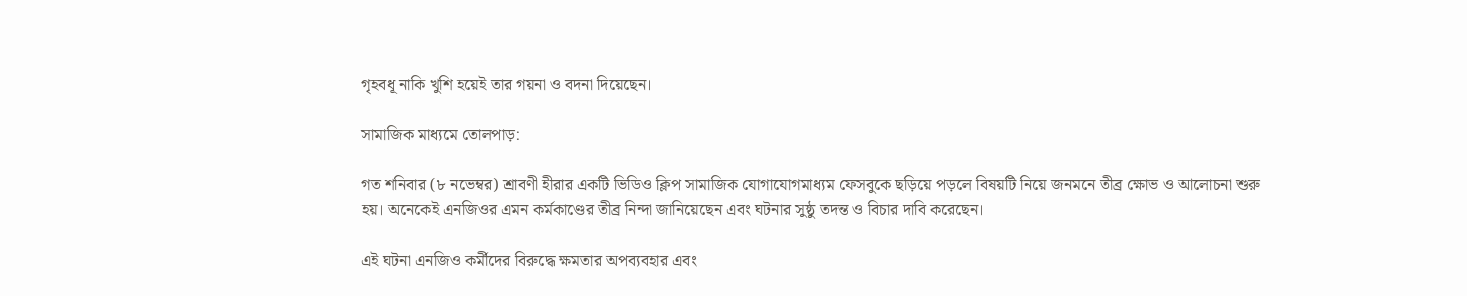গৃহবধূ নাকি খুশি হয়েই তার গয়না ও বদনা দিয়েছেন।

সামাজিক মাধ্যমে তোলপাড়:

গত শনিবার (৮ নভেম্বর) শ্রাবণী হীরার একটি ভিডিও ক্লিপ সামাজিক যোগাযোগমাধ্যম ফেসবুকে ছড়িয়ে পড়লে বিষয়টি নিয়ে জনমনে তীব্র ক্ষোভ ও আলোচনা শুরু হয়। অনেকেই এনজিওর এমন কর্মকাণ্ডের তীব্র নিন্দা জানিয়েছেন এবং ঘটনার সুষ্ঠু তদন্ত ও বিচার দাবি করেছেন।

এই ঘটনা এনজিও কর্মীদের বিরুদ্ধে ক্ষমতার অপব্যবহার এবং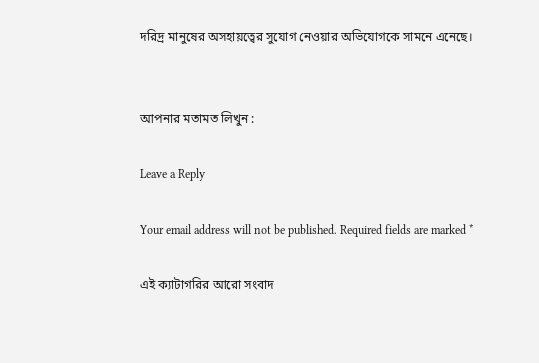দরিদ্র মানুষের অসহায়ত্বের সুযোগ নেওয়ার অভিযোগকে সামনে এনেছে।


আপনার মতামত লিখুন :

Leave a Reply

Your email address will not be published. Required fields are marked *

এই ক্যাটাগরির আরো সংবাদ